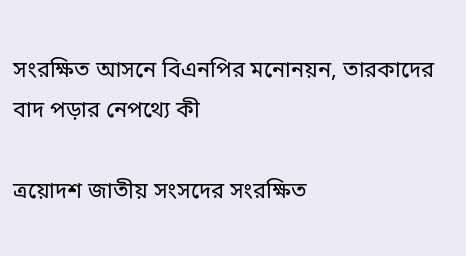সংরক্ষিত আসনে বিএনপির মনোনয়ন, তারকাদের বাদ পড়ার নেপথ্যে কী

ত্রয়োদশ জাতীয় সংসদের সংরক্ষিত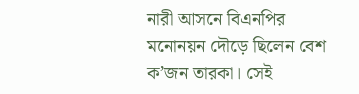নারী আসনে বিএনপির মনোনয়ন দৌড়ে ছিলেন বেশ ক’জন তারকা। সেই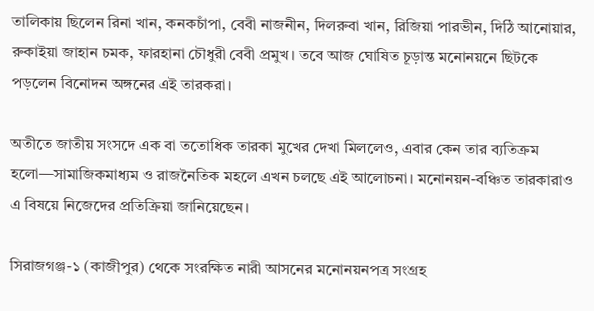তালিকায় ছিলেন রিনা খান, কনকচাঁপা, বেবী নাজনীন, দিলরুবা খান, রিজিয়া পারভীন, দিঠি আনোয়ার, রুকাইয়া জাহান চমক, ফারহানা চৌধুরী বেবী প্রমুখ। তবে আজ ঘোষিত চূড়ান্ত মনোনয়নে ছিটকে পড়লেন বিনোদন অঙ্গনের এই তারকরা।

অতীতে জাতীয় সংসদে এক বা ততোধিক তারকা মুখের দেখা মিললেও, এবার কেন তার ব্যতিক্রম হলো—সামাজিকমাধ্যম ও রাজনৈতিক মহলে এখন চলছে এই আলোচনা। মনোনয়ন-বঞ্চিত তারকারাও এ বিষয়ে নিজেদের প্রতিক্রিয়া জানিয়েছেন।

সিরাজগঞ্জ-১ (কাজীপুর) থেকে সংরক্ষিত নারী আসনের মনোনয়নপত্র সংগ্রহ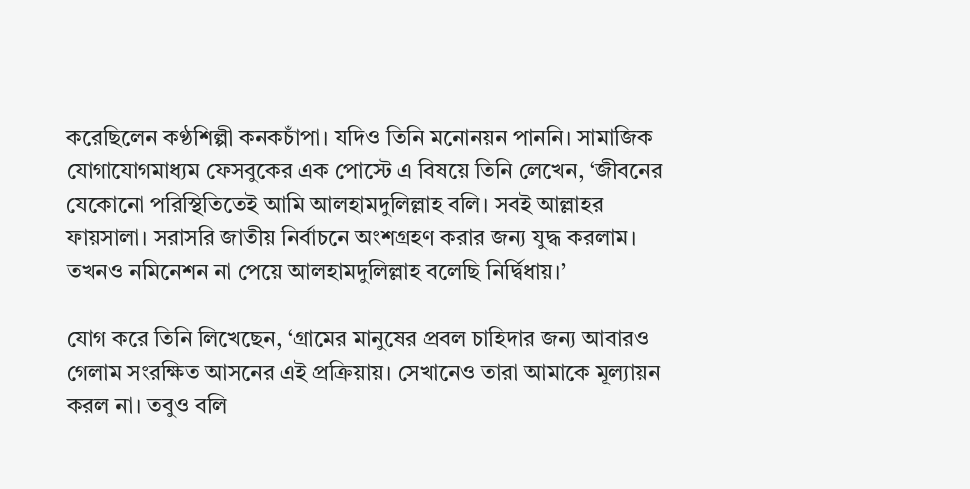করেছিলেন কণ্ঠশিল্পী কনকচাঁপা। যদিও তিনি মনোনয়ন পাননি। সামাজিক যোগাযোগমাধ্যম ফেসবুকের এক পোস্টে এ বিষয়ে তিনি লেখেন, ‘জীবনের যেকোনো পরিস্থিতিতেই আমি আলহামদুলিল্লাহ বলি। সবই আল্লাহর ফায়সালা। সরাসরি জাতীয় নির্বাচনে অংশগ্রহণ করার জন্য যুদ্ধ করলাম। তখনও নমিনেশন না পেয়ে আলহামদুলিল্লাহ বলেছি নির্দ্বিধায়।’

যোগ করে তিনি লিখেছেন, ‘গ্রামের মানুষের প্রবল চাহিদার জন্য আবারও গেলাম সংরক্ষিত আসনের এই প্রক্রিয়ায়। সেখানেও তারা আমাকে মূল্যায়ন করল না। তবুও বলি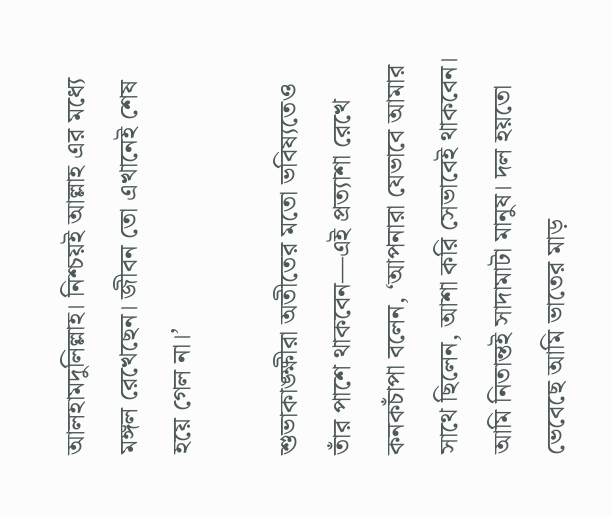আলহামদুলিল্লাহ। নিশ্চয়ই আল্লাহ এর মধ্যে মঙ্গল রেখেছেন। জীবন তো এখানেই শেষ হয়ে গেল না।’

শুভাকাঙ্ক্ষীরা অতীতের মতো ভবিষ্যতেও তাঁর পাশে থাকবেন—এই প্রত্যাশা রেখে কনকচাঁপা বলেন, ‘আপনারা যেভাবে আমার সাথে ছিলেন, আশা করি সেভাবেই থাকবেন। আমি নিতান্তই সাদামাটা মানুষ। দল হয়তো ভেবেছে আমি ভাতের মাড়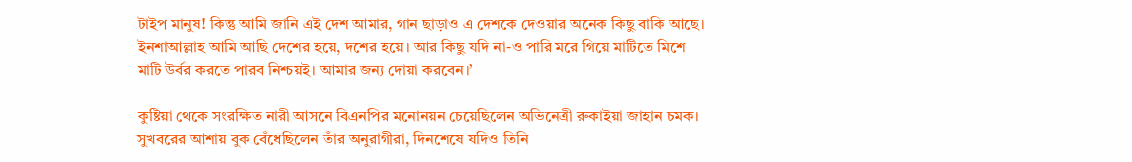টাইপ মানুষ! কিন্তু আমি জানি এই দেশ আমার, গান ছাড়াও এ দেশকে দেওয়ার অনেক কিছু বাকি আছে। ইনশাআল্লাহ আমি আছি দেশের হয়ে, দশের হয়ে। আর কিছু যদি না-ও পারি মরে গিয়ে মাটিতে মিশে মাটি উর্বর করতে পারব নিশ্চয়ই। আমার জন্য দোয়া করবেন।’

কুষ্টিয়া থেকে সংরক্ষিত নারী আসনে বিএনপির মনোনয়ন চেয়েছিলেন অভিনেত্রী রুকাইয়া জাহান চমক। সুখবরের আশায় বুক বেঁধেছিলেন তাঁর অনুরাগীরা, দিনশেষে যদিও তিনি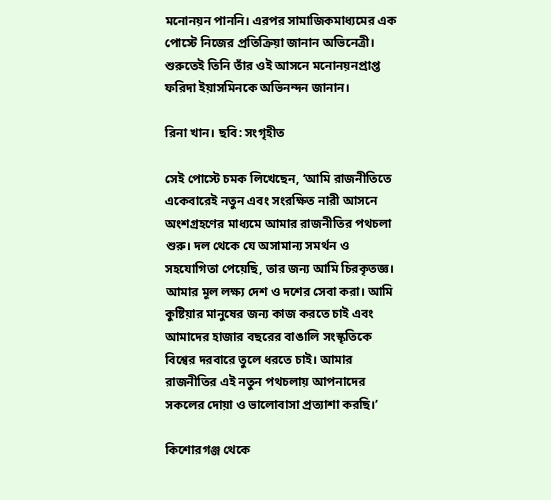মনোনয়ন পাননি। এরপর সামাজিকমাধ্যমের এক পোস্টে নিজের প্রতিক্রিয়া জানান অভিনেত্রী। শুরুতেই তিনি তাঁর ওই আসনে মনোনয়নপ্রাপ্ত ফরিদা ইয়াসমিনকে অভিনন্দন জানান।

রিনা খান। ছবি: সংগৃহীত

সেই পোস্টে চমক লিখেছেন, ‘আমি রাজনীতিতে একেবারেই নতুন এবং সংরক্ষিত নারী আসনে অংশগ্রহণের মাধ্যমে আমার রাজনীতির পথচলা শুরু। দল থেকে যে অসামান্য সমর্থন ও সহযোগিতা পেয়েছি, তার জন্য আমি চিরকৃতজ্ঞ। আমার মূল লক্ষ্য দেশ ও দশের সেবা করা। আমি কুষ্টিয়ার মানুষের জন্য কাজ করতে চাই এবং আমাদের হাজার বছরের বাঙালি সংস্কৃতিকে বিশ্বের দরবারে তুলে ধরতে চাই। আমার রাজনীতির এই নতুন পথচলায় আপনাদের সকলের দোয়া ও ভালোবাসা প্রত্যাশা করছি।’

কিশোরগঞ্জ থেকে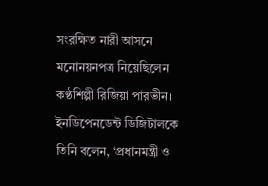সংরক্ষিত নারী আসনে মনোনয়নপত্র নিয়েছিলেন কণ্ঠশিল্পী রিজিয়া পারভীন। ইনডিপেনডেন্ট ডিজিটালকে তিনি বলেন, ‘প্রধানমন্ত্রী ও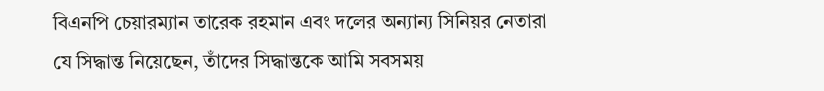বিএনপি চেয়ারম্যান তারেক রহমান এবং দলের অন্যান্য সিনিয়র নেতারা যে সিদ্ধান্ত নিয়েছেন, তাঁদের সিদ্ধান্তকে আমি সবসময়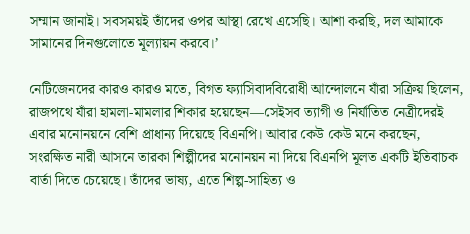সম্মান জানাই। সবসময়ই তাঁদের ওপর আস্থা রেখে এসেছি। আশা করছি, দল আমাকে সামানের দিনগুলোতে মূল্যায়ন করবে।’

নেটিজেনদের কারও কারও মতে, বিগত ফ্যাসিবাদবিরোধী আন্দোলনে যাঁরা সক্রিয় ছিলেন, রাজপথে যাঁরা হামলা-মামলার শিকার হয়েছেন—সেইসব ত্যাগী ও নির্যাতিত নেত্রীদেরই এবার মনোনয়নে বেশি প্রাধান্য দিয়েছে বিএনপি। আবার কেউ কেউ মনে করছেন, সংরক্ষিত নারী আসনে তারকা শিল্পীদের মনোনয়ন না দিয়ে বিএনপি মূলত একটি ইতিবাচক বার্তা দিতে চেয়েছে। তাঁদের ভাষ্য, এতে শিল্প-সাহিত্য ও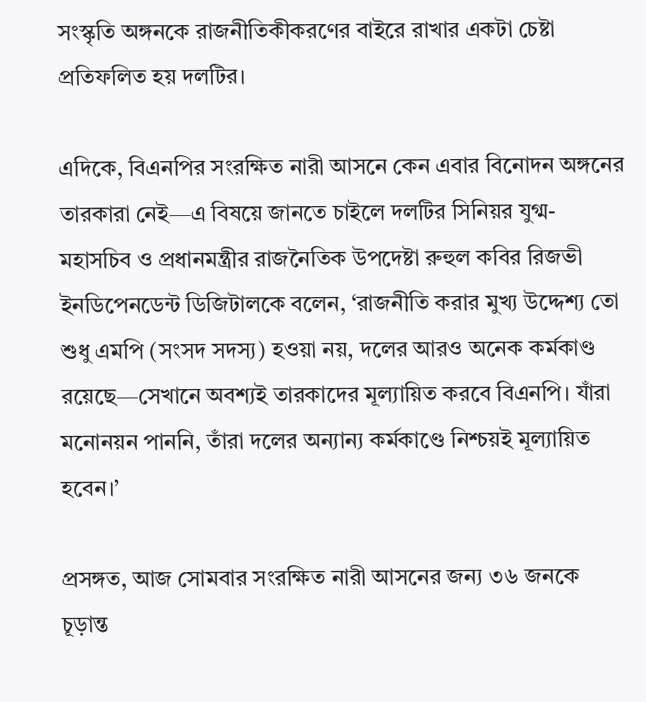সংস্কৃতি অঙ্গনকে রাজনীতিকীকরণের বাইরে রাখার একটা চেষ্টা প্রতিফলিত হয় দলটির।

এদিকে, বিএনপির সংরক্ষিত নারী আসনে কেন এবার বিনোদন অঙ্গনের তারকারা নেই—এ বিষয়ে জানতে চাইলে দলটির সিনিয়র যুগ্ম-মহাসচিব ও প্রধানমন্ত্রীর রাজনৈতিক উপদেষ্টা রুহুল কবির রিজভী ইনডিপেনডেন্ট ডিজিটালকে বলেন, ‘রাজনীতি করার মুখ্য উদ্দেশ্য তো শুধু এমপি (সংসদ সদস্য) হওয়া নয়, দলের আরও অনেক কর্মকাণ্ড রয়েছে—সেখানে অবশ্যই তারকাদের মূল্যায়িত করবে বিএনপি। যাঁরা মনোনয়ন পাননি, তাঁরা দলের অন্যান্য কর্মকাণ্ডে নিশ্চয়ই মূল্যায়িত হবেন।’

প্রসঙ্গত, আজ সোমবার সংরক্ষিত নারী আসনের জন্য ৩৬ জনকে চূড়ান্ত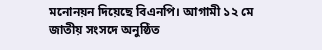মনোনয়ন দিয়েছে বিএনপি। আগামী ১২ মে জাতীয় সংসদে অনুষ্ঠিত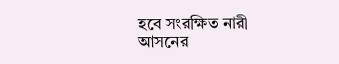হবে সংরক্ষিত নারী আসনের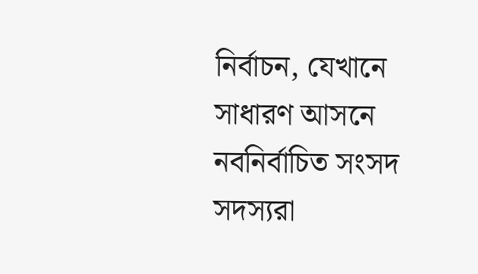নির্বাচন, যেখানে সাধারণ আসনে নবনির্বাচিত সংসদ সদস্যরা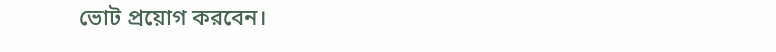ভোট প্রয়োগ করবেন।